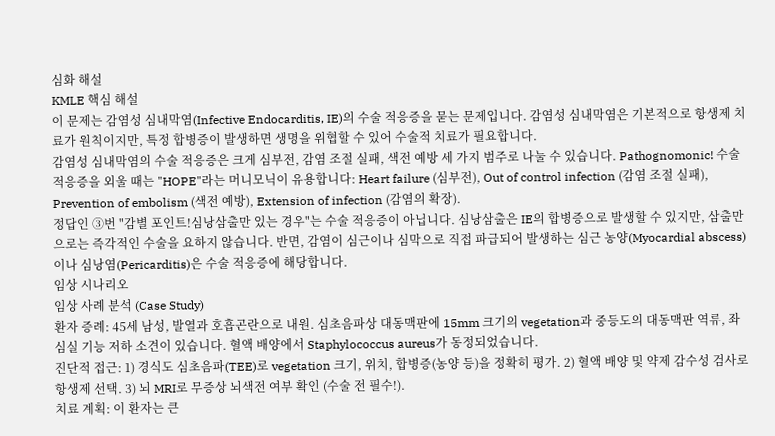심화 해설
KMLE 핵심 해설
이 문제는 감염성 심내막염(Infective Endocarditis, IE)의 수술 적응증을 묻는 문제입니다. 감염성 심내막염은 기본적으로 항생제 치료가 원칙이지만, 특정 합병증이 발생하면 생명을 위협할 수 있어 수술적 치료가 필요합니다.
감염성 심내막염의 수술 적응증은 크게 심부전, 감염 조절 실패, 색전 예방 세 가지 범주로 나눌 수 있습니다. Pathognomonic! 수술 적응증을 외울 때는 "HOPE"라는 머니모닉이 유용합니다: Heart failure (심부전), Out of control infection (감염 조절 실패), Prevention of embolism (색전 예방), Extension of infection (감염의 확장).
정답인 ③번 "감별 포인트!심낭삼출만 있는 경우"는 수술 적응증이 아닙니다. 심낭삼출은 IE의 합병증으로 발생할 수 있지만, 삼출만으로는 즉각적인 수술을 요하지 않습니다. 반면, 감염이 심근이나 심막으로 직접 파급되어 발생하는 심근 농양(Myocardial abscess)이나 심낭염(Pericarditis)은 수술 적응증에 해당합니다.
임상 시나리오
임상 사례 분석 (Case Study)
환자 증례: 45세 남성, 발열과 호흡곤란으로 내원. 심초음파상 대동맥판에 15mm 크기의 vegetation과 중등도의 대동맥판 역류, 좌심실 기능 저하 소견이 있습니다. 혈액 배양에서 Staphylococcus aureus가 동정되었습니다.
진단적 접근: 1) 경식도 심초음파(TEE)로 vegetation 크기, 위치, 합병증(농양 등)을 정확히 평가. 2) 혈액 배양 및 약제 감수성 검사로 항생제 선택. 3) 뇌 MRI로 무증상 뇌색전 여부 확인 (수술 전 필수!).
치료 계획: 이 환자는 큰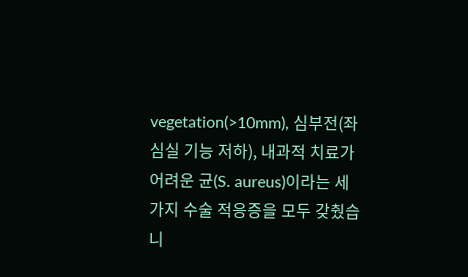vegetation(>10mm), 심부전(좌심실 기능 저하), 내과적 치료가 어려운 균(S. aureus)이라는 세 가지 수술 적응증을 모두 갖췄습니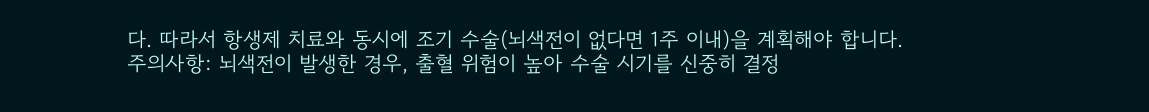다. 따라서 항생제 치료와 동시에 조기 수술(뇌색전이 없다면 1주 이내)을 계획해야 합니다.
주의사항: 뇌색전이 발생한 경우, 출혈 위험이 높아 수술 시기를 신중히 결정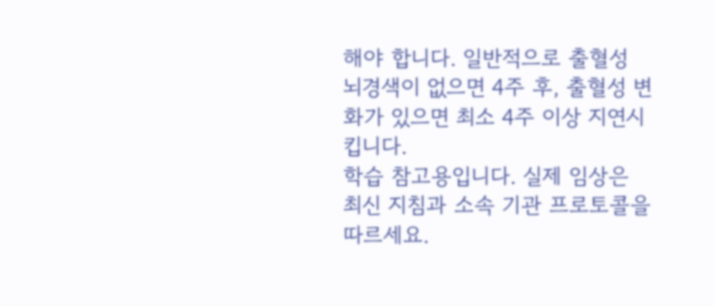해야 합니다. 일반적으로 출혈성 뇌경색이 없으면 4주 후, 출혈성 변화가 있으면 최소 4주 이상 지연시킵니다.
학습 참고용입니다. 실제 임상은 최신 지침과 소속 기관 프로토콜을 따르세요.